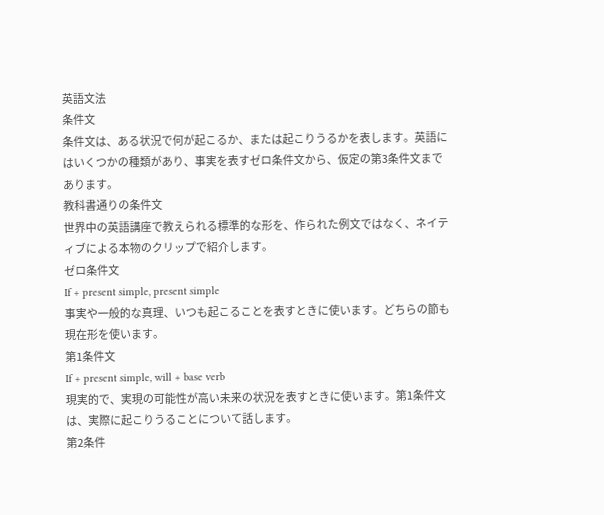英語文法
条件文
条件文は、ある状況で何が起こるか、または起こりうるかを表します。英語にはいくつかの種類があり、事実を表すゼロ条件文から、仮定の第3条件文まであります。
教科書通りの条件文
世界中の英語講座で教えられる標準的な形を、作られた例文ではなく、ネイティブによる本物のクリップで紹介します。
ゼロ条件文
If + present simple, present simple
事実や一般的な真理、いつも起こることを表すときに使います。どちらの節も現在形を使います。
第1条件文
If + present simple, will + base verb
現実的で、実現の可能性が高い未来の状況を表すときに使います。第1条件文は、実際に起こりうることについて話します。
第2条件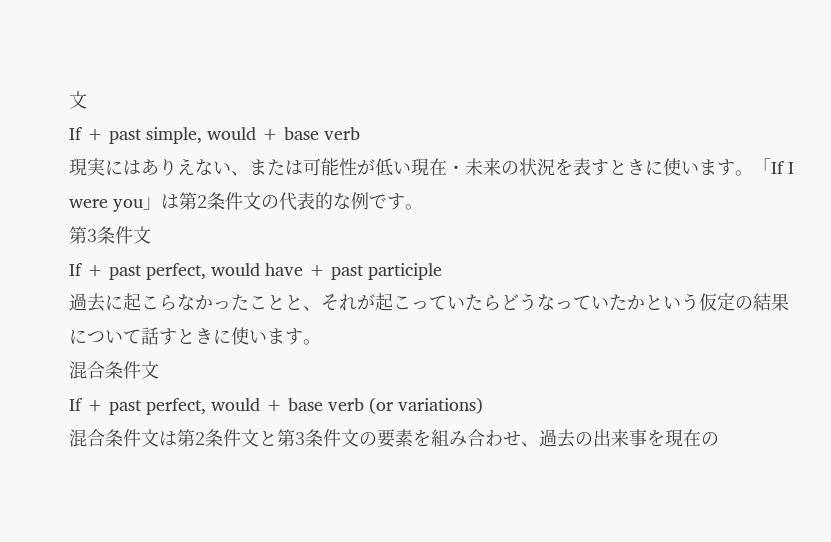文
If + past simple, would + base verb
現実にはありえない、または可能性が低い現在・未来の状況を表すときに使います。「If I were you」は第2条件文の代表的な例です。
第3条件文
If + past perfect, would have + past participle
過去に起こらなかったことと、それが起こっていたらどうなっていたかという仮定の結果について話すときに使います。
混合条件文
If + past perfect, would + base verb (or variations)
混合条件文は第2条件文と第3条件文の要素を組み合わせ、過去の出来事を現在の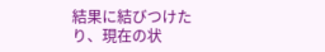結果に結びつけたり、現在の状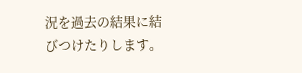況を過去の結果に結びつけたりします。